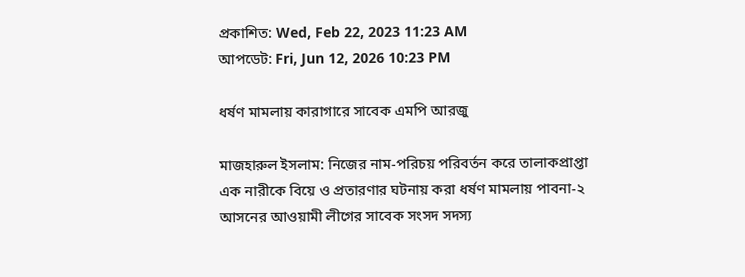প্রকাশিত: Wed, Feb 22, 2023 11:23 AM
আপডেট: Fri, Jun 12, 2026 10:23 PM

ধর্ষণ মামলায় কারাগারে সাবেক এমপি আরজু

মাজহারুল ইসলাম: নিজের নাম-পরিচয় পরিবর্তন করে তালাকপ্রাপ্তা এক নারীকে বিয়ে ও প্রতারণার ঘটনায় করা ধর্ষণ মামলায় পাবনা-২ আসনের আওয়ামী লীগের সাবেক সংসদ সদস্য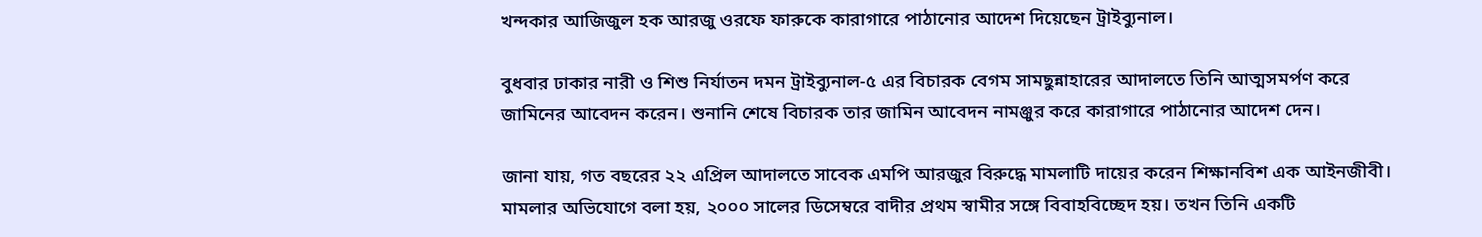খন্দকার আজিজুল হক আরজু ওরফে ফারুকে কারাগারে পাঠানোর আদেশ দিয়েছেন ট্রাইব্যুনাল।

বুধবার ঢাকার নারী ও শিশু নির্যাতন দমন ট্রাইব্যুনাল-৫ এর বিচারক বেগম সামছুন্নাহারের আদালতে তিনি আত্মসমর্পণ করে জামিনের আবেদন করেন। শুনানি শেষে বিচারক তার জামিন আবেদন নামঞ্জুর করে কারাগারে পাঠানোর আদেশ দেন।

জানা যায়, গত বছরের ২২ এপ্রিল আদালতে সাবেক এমপি আরজুর বিরুদ্ধে মামলাটি দায়ের করেন শিক্ষানবিশ এক আইনজীবী। মামলার অভিযোগে বলা হয়, ২০০০ সালের ডিসেম্বরে বাদীর প্রথম স্বামীর সঙ্গে বিবাহবিচ্ছেদ হয়। তখন তিনি একটি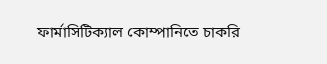ফার্মাসিটিক্যাল কোম্পানিতে চাকরি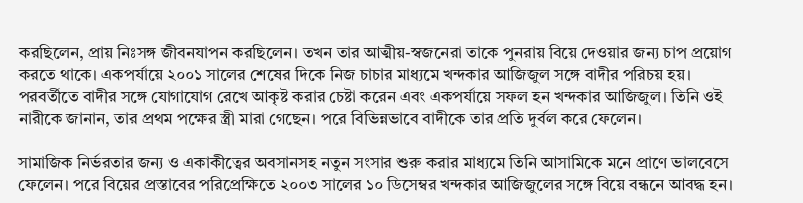করছিলেন, প্রায় নিঃসঙ্গ জীবনযাপন করছিলেন। তখন তার আত্মীয়-স্বজনেরা তাকে পুনরায় বিয়ে দেওয়ার জন্য চাপ প্রয়োগ করতে থাকে। একপর্যায়ে ২০০১ সালের শেষের দিকে নিজ চাচার মাধ্যমে খন্দকার আজিজুল সঙ্গে বাদীর পরিচয় হয়। পরবর্তীতে বাদীর সঙ্গে যোগাযোগ রেখে আকৃষ্ট করার চেষ্টা করেন এবং একপর্যায়ে সফল হন খন্দকার আজিজুল। তিনি ওই নারীকে জানান, তার প্রথম পক্ষের স্ত্রী মারা গেছেন। পরে বিভিন্নভাবে বাদীকে তার প্রতি দুর্বল করে ফেলেন।

সামাজিক নির্ভরতার জন্য ও একাকীত্বের অবসানসহ নতুন সংসার শুরু করার মাধ্যমে তিনি আসামিকে মনে প্রাণে ভালবেসে ফেলেন। পরে বিয়ের প্রস্তাবের পরিপ্রেক্ষিতে ২০০৩ সালের ১০ ডিসেম্বর খন্দকার আজিজুলের সঙ্গে বিয়ে বন্ধনে আবদ্ধ হন।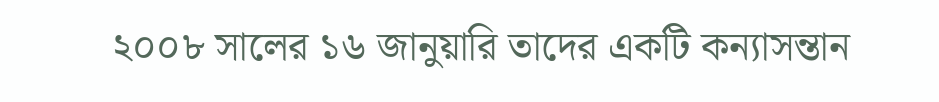২০০৮ সালের ১৬ জানুয়ারি তাদের একটি কন্যাসন্তান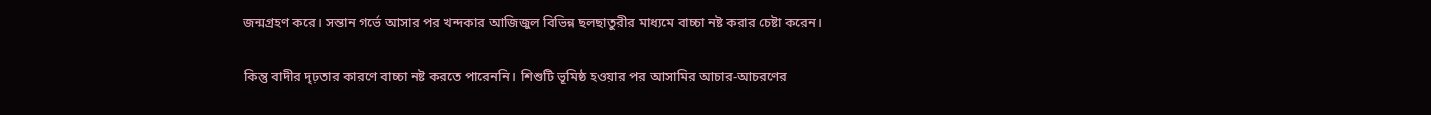জন্মগ্রহণ করে। সন্তান গর্ভে আসার পর খন্দকার আজিজুল বিভিন্ন ছলছাতুরীর মাধ্যমে বাচ্চা নষ্ট করার চেষ্টা করেন।

কিন্তু বাদীর দৃঢ়তার কারণে বাচ্চা নষ্ট করতে পারেননি। শিশুটি ভূমিষ্ঠ হওয়ার পর আসামির আচার-আচরণের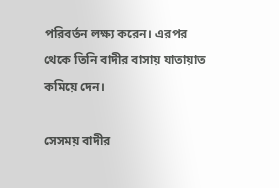পরিবর্তন লক্ষ্য করেন। এরপর থেকে তিনি বাদীর বাসায় যাতায়াত কমিয়ে দেন।

সেসময় বাদীর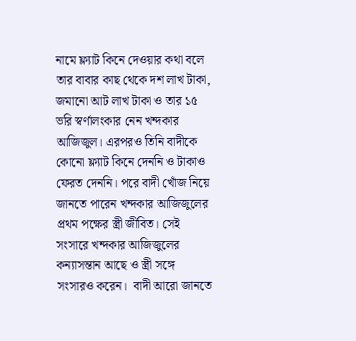নামে ফ্ল্যাট কিনে দেওয়ার কথা বলে তার বাবার কাছ থেকে দশ লাখ টাকা, জমানো আট লাখ টাকা ও তার ১৫ ভরি স্বর্ণালংকার নেন খন্দকার আজিজুল। এরপরও তিনি বাদীকে কোনো ফ্ল্যাট কিনে দেননি ও টাকাও ফেরত দেননি। পরে বাদী খোঁজ নিয়ে জানতে পারেন খন্দকার আজিজুলের প্রথম পক্ষের স্ত্রী জীবিত। সেই সংসারে খন্দকার আজিজুলের কন্যাসন্তান আছে ও স্ত্রী সঙ্গে সংসারও করেন।  বাদী আরো জানতে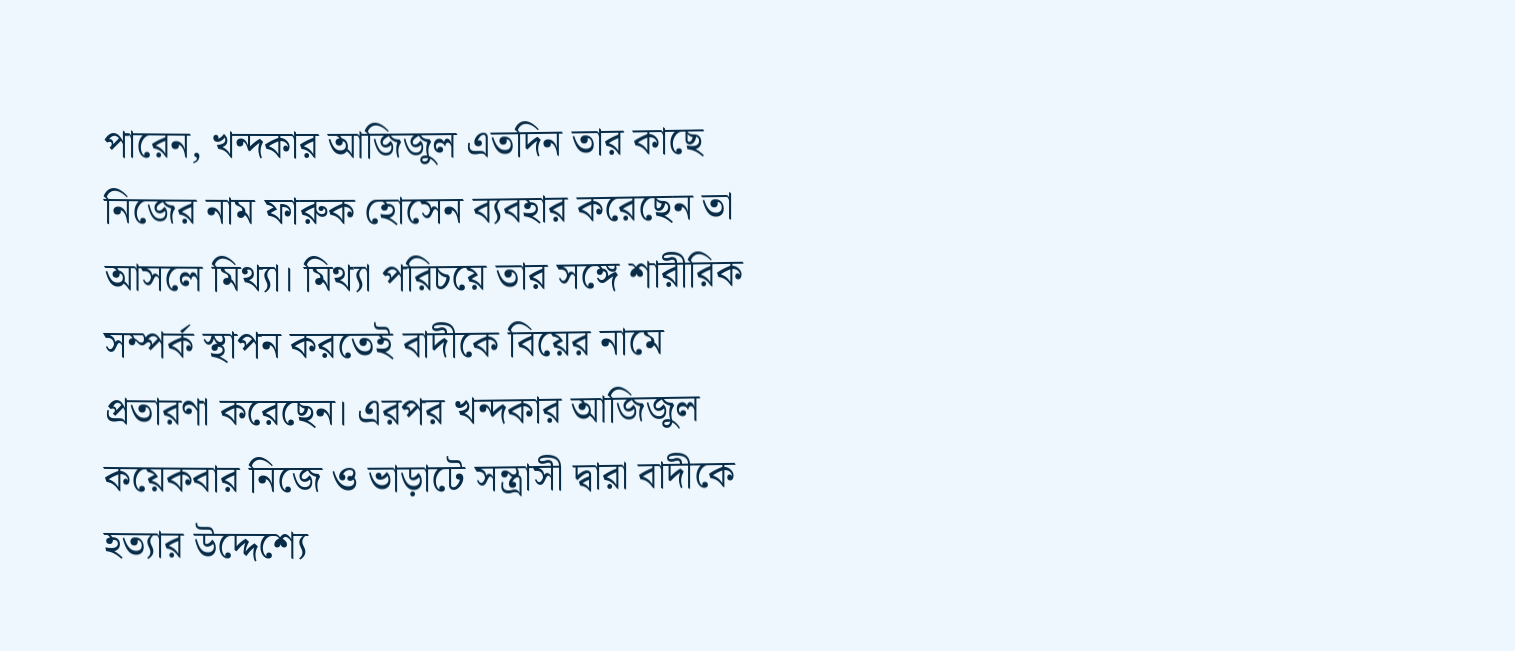পারেন, খন্দকার আজিজুল এতদিন তার কাছে নিজের নাম ফারুক হোসেন ব্যবহার করেছেন তা আসলে মিথ্যা। মিথ্যা পরিচয়ে তার সঙ্গে শারীরিক সম্পর্ক স্থাপন করতেই বাদীকে বিয়ের নামে প্রতারণা করেছেন। এরপর খন্দকার আজিজুল কয়েকবার নিজে ও ভাড়াটে সন্ত্রাসী দ্বারা বাদীকে হত্যার উদ্দেশ্যে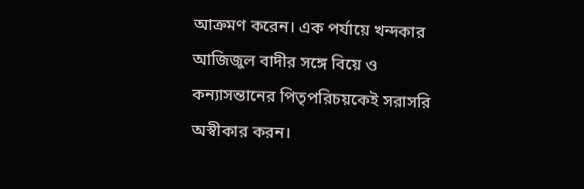আক্রমণ করেন। এক পর্যায়ে খন্দকার আজিজুল বাদীর সঙ্গে বিয়ে ও কন্যাসন্তানের পিতৃপরিচয়কেই সরাসরি অস্বীকার করন।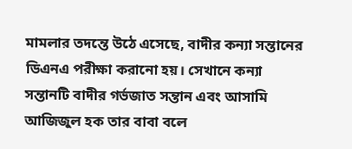মামলার তদন্তে উঠে এসেছে, বাদীর কন্যা সন্তানের ডিএনএ পরীক্ষা করানো হয়। সেখানে কন্যা সন্তানটি বাদীর গর্ভজাত সন্তান এবং আসামি আজিজুল হক তার বাবা বলে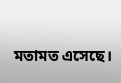মতামত এসেছে।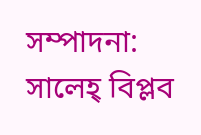সম্পাদনা: সালেহ্ বিপ্লব